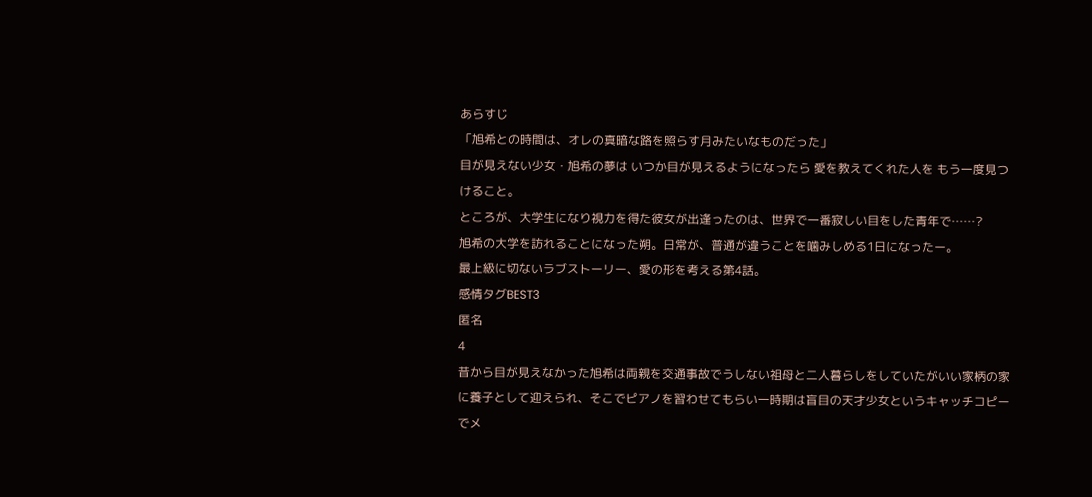あらすじ
「旭希との時間は、オレの真暗な路を照らす月みたいなものだった」
目が見えない少女・旭希の夢は いつか目が見えるようになったら 愛を教えてくれた人を もう一度見つけること。
ところが、大学生になり視力を得た彼女が出逢ったのは、世界で一番寂しい目をした青年で……?
旭希の大学を訪れることになった朔。日常が、普通が違うことを噛みしめる1日になったー。
最上級に切ないラブストーリー、愛の形を考える第4話。
感情タグBEST3
匿名
4
昔から目が見えなかった旭希は両親を交通事故でうしない祖母と二人暮らしをしていたがいい家柄の家に養子として迎えられ、そこでピアノを習わせてもらい一時期は盲目の天才少女というキャッチコピーでメ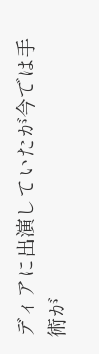ディアに出演していたが今では手術が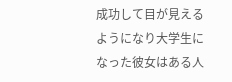成功して目が見えるようになり大学生になった彼女はある人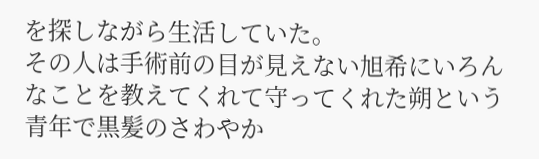を探しながら生活していた。
その人は手術前の目が見えない旭希にいろんなことを教えてくれて守ってくれた朔という青年で黒髪のさわやか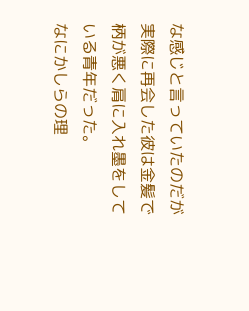な感じと言っていたのだが実際に再会した彼は金髪で柄が悪く肩に入れ墨をしている青年だった。
なにかしらの理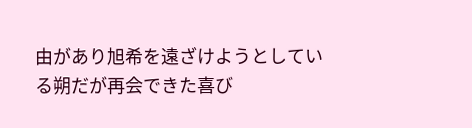由があり旭希を遠ざけようとしている朔だが再会できた喜び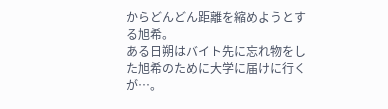からどんどん距離を縮めようとする旭希。
ある日朔はバイト先に忘れ物をした旭希のために大学に届けに行くが…。